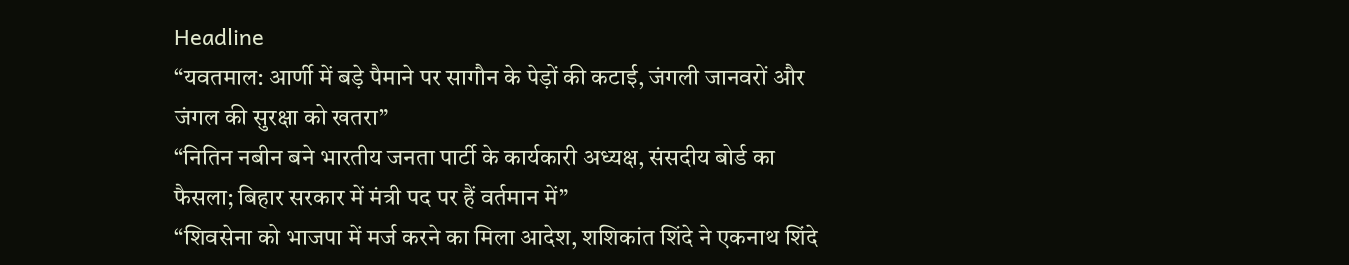Headline
“यवतमाल: आर्णी में बड़े पैमाने पर सागौन के पेड़ों की कटाई, जंगली जानवरों और जंगल की सुरक्षा को खतरा”
“नितिन नबीन बने भारतीय जनता पार्टी के कार्यकारी अध्यक्ष, संसदीय बोर्ड का फैसला; बिहार सरकार में मंत्री पद पर हैं वर्तमान में”
“शिवसेना को भाजपा में मर्ज करने का मिला आदेश, शशिकांत शिंदे ने एकनाथ शिंदे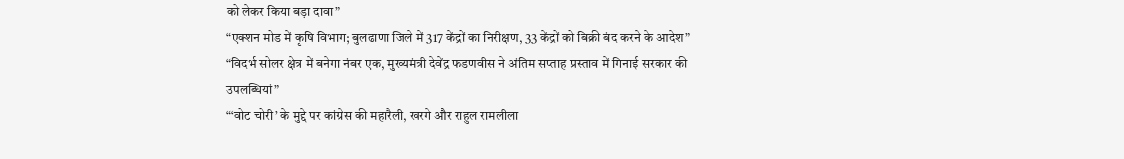को लेकर किया बड़ा दावा”
“एक्शन मोड में कृषि विभाग; बुलढाणा जिले में 317 केंद्रों का निरीक्षण, 33 केंद्रों को बिक्री बंद करने के आदेश”
“विदर्भ सोलर क्षेत्र में बनेगा नंबर एक, मुख्यमंत्री देवेंद्र फडणवीस ने अंतिम सप्ताह प्रस्ताव में गिनाई सरकार की उपलब्धियां”
“‘वोट चोरी’ के मुद्दे पर कांग्रेस की महारैली, खरगे और राहुल रामलीला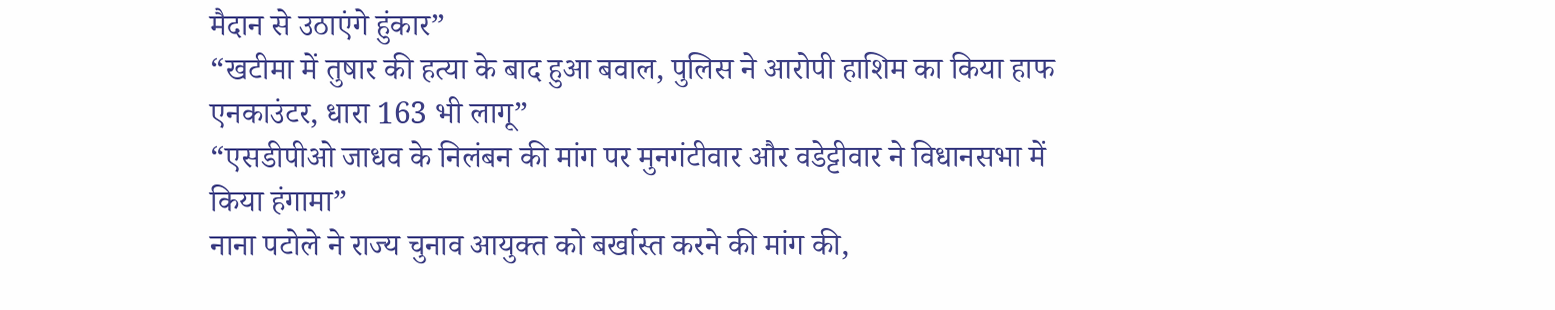मैदान से उठाएंगे हुंकार”
“खटीमा में तुषार की हत्या के बाद हुआ बवाल, पुलिस ने आरोपी हाशिम का किया हाफ एनकाउंटर, धारा 163 भी लागू”
“एसडीपीओ जाधव के निलंबन की मांग पर मुनगंटीवार और वडेट्टीवार ने विधानसभा में किया हंगामा”
नाना पटोले ने राज्य चुनाव आयुक्त को बर्खास्त करने की मांग की,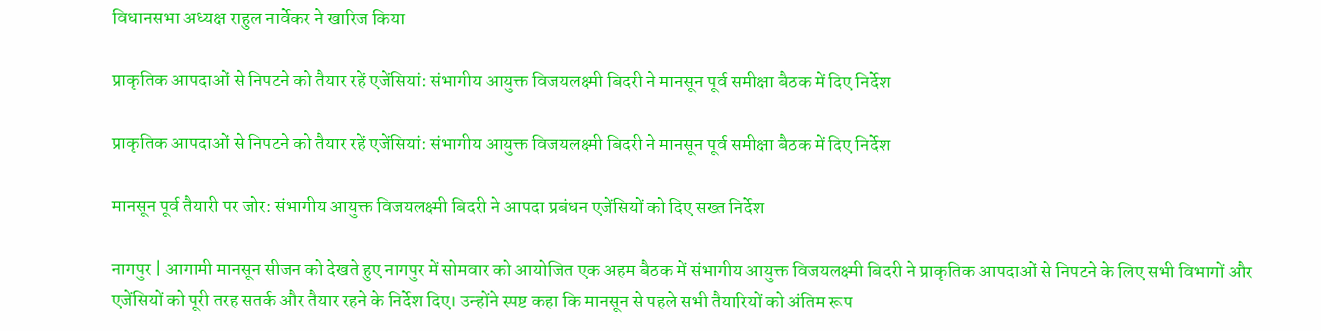विधानसभा अध्यक्ष राहुल नार्वेकर ने खारिज किया

प्राकृतिक आपदाओं से निपटने को तैयार रहें एजेंसियां: संभागीय आयुक्त विजयलक्ष्मी बिदरी ने मानसून पूर्व समीक्षा बैठक में दिए निर्देश

प्राकृतिक आपदाओं से निपटने को तैयार रहें एजेंसियां: संभागीय आयुक्त विजयलक्ष्मी बिदरी ने मानसून पूर्व समीक्षा बैठक में दिए निर्देश

मानसून पूर्व तैयारी पर जोर: संभागीय आयुक्त विजयलक्ष्मी बिदरी ने आपदा प्रबंधन एजेंसियों को दिए सख्त निर्देश

नागपुर | आगामी मानसून सीजन को देखते हुए नागपुर में सोमवार को आयोजित एक अहम बैठक में संभागीय आयुक्त विजयलक्ष्मी बिदरी ने प्राकृतिक आपदाओं से निपटने के लिए सभी विभागों और एजेंसियों को पूरी तरह सतर्क और तैयार रहने के निर्देश दिए। उन्होंने स्पष्ट कहा कि मानसून से पहले सभी तैयारियों को अंतिम रूप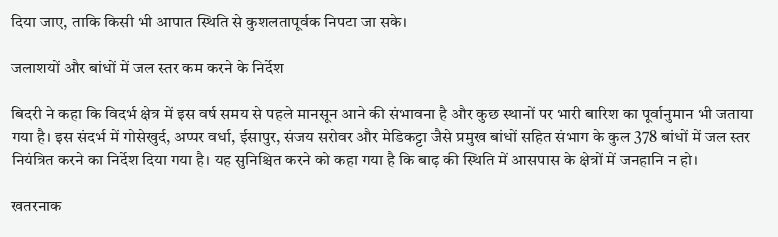दिया जाए, ताकि किसी भी आपात स्थिति से कुशलतापूर्वक निपटा जा सके।

जलाशयों और बांधों में जल स्तर कम करने के निर्देश

बिदरी ने कहा कि विदर्भ क्षेत्र में इस वर्ष समय से पहले मानसून आने की संभावना है और कुछ स्थानों पर भारी बारिश का पूर्वानुमान भी जताया गया है। इस संदर्भ में गोसेखुर्द, अप्पर वर्धा, ईसापुर, संजय सरोवर और मेडिकट्टा जैसे प्रमुख बांधों सहित संभाग के कुल 378 बांधों में जल स्तर नियंत्रित करने का निर्देश दिया गया है। यह सुनिश्चित करने को कहा गया है कि बाढ़ की स्थिति में आसपास के क्षेत्रों में जनहानि न हो।

खतरनाक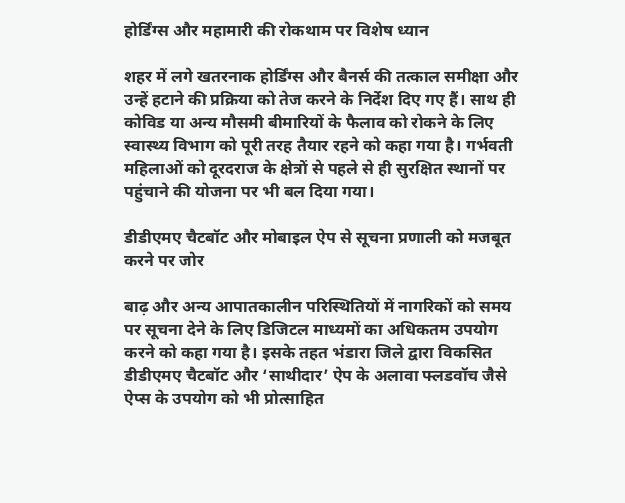होर्डिंग्स और महामारी की रोकथाम पर विशेष ध्यान

शहर में लगे खतरनाक होर्डिंग्स और बैनर्स की तत्काल समीक्षा और उन्हें हटाने की प्रक्रिया को तेज करने के निर्देश दिए गए हैं। साथ ही कोविड या अन्य मौसमी बीमारियों के फैलाव को रोकने के लिए स्वास्थ्य विभाग को पूरी तरह तैयार रहने को कहा गया है। गर्भवती महिलाओं को दूरदराज के क्षेत्रों से पहले से ही सुरक्षित स्थानों पर पहुंचाने की योजना पर भी बल दिया गया।

डीडीएमए चैटबॉट और मोबाइल ऐप से सूचना प्रणाली को मजबूत करने पर जोर

बाढ़ और अन्य आपातकालीन परिस्थितियों में नागरिकों को समय पर सूचना देने के लिए डिजिटल माध्यमों का अधिकतम उपयोग करने को कहा गया है। इसके तहत भंडारा जिले द्वारा विकसित डीडीएमए चैटबॉट और ‘साथीदार’ ऐप के अलावा फ्लडवॉच जैसे ऐप्स के उपयोग को भी प्रोत्साहित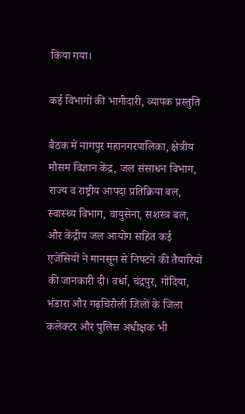किया गया।

कई विभागों की भागीदारी, व्यापक प्रस्तुति

बैठक में नागपुर महानगरपालिका, क्षेत्रीय मौसम विज्ञान केंद्र, जल संसाधन विभाग, राज्य व राष्ट्रीय आपदा प्रतिक्रिया बल, स्वास्थ्य विभाग, वायुसेना, सशस्त्र बल, और केंद्रीय जल आयोग सहित कई एजेंसियों ने मानसून से निपटने की तैयारियों की जानकारी दी। वर्धा, चंद्रपुर, गोंदिया, भंडारा और गढ़चिरौली जिलों के जिला कलेक्टर और पुलिस अधीक्षक भी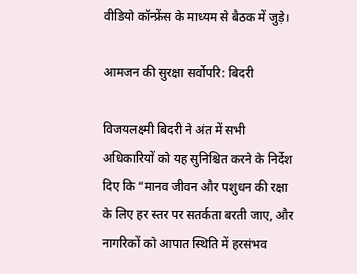वीडियो कॉन्फ्रेंस के माध्यम से बैठक में जुड़े।

आमजन की सुरक्षा सर्वोपरि: बिदरी

विजयलक्ष्मी बिदरी ने अंत में सभी अधिकारियों को यह सुनिश्चित करने के निर्देश दिए कि “मानव जीवन और पशुधन की रक्षा के लिए हर स्तर पर सतर्कता बरती जाए, और नागरिकों को आपात स्थिति में हरसंभव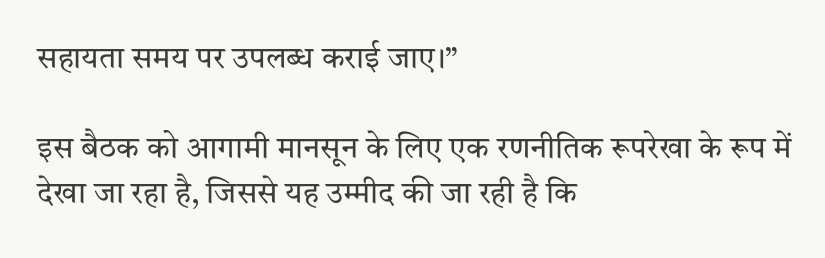सहायता समय पर उपलब्ध कराई जाए।”

इस बैठक को आगामी मानसून के लिए एक रणनीतिक रूपरेखा के रूप में देखा जा रहा है, जिससे यह उम्मीद की जा रही है कि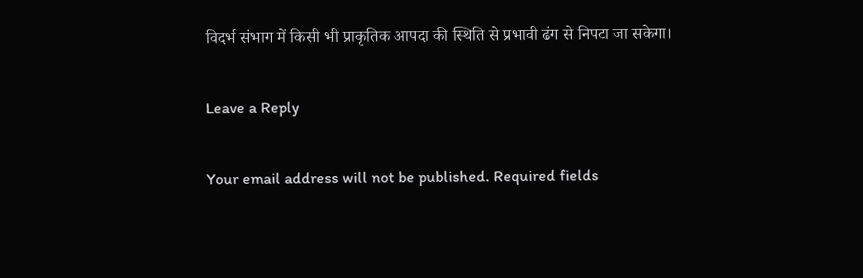विदर्भ संभाग में किसी भी प्राकृतिक आपदा की स्थिति से प्रभावी ढंग से निपटा जा सकेगा।

Leave a Reply

Your email address will not be published. Required fields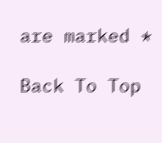are marked *

Back To Top